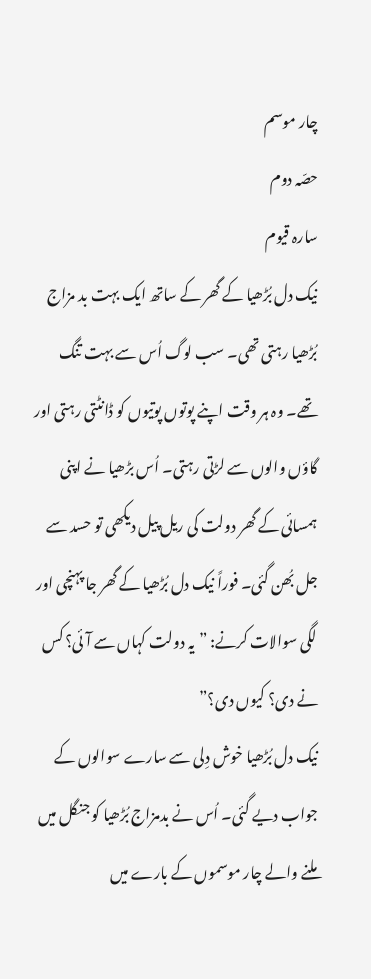چار موسم
حصّہ دوم
سارہ قیوم
نیک دل بُڑھیا کے گھر کے ساتھ ایک بہت بد مزاج بُڑھیا رہتی تھی۔ سب لوگ اُس سے بہت تنگ تھے۔ وہ ہر وقت اپنے پوتوں پوتیوں کو ڈانٹتی رہتی اور گاؤں والوں سے لڑتی رہتی۔ اُس بڑھیا نے اپنی ہمسائی کے گھر دولت کی ریل پیل دیکھی تو حسد سے جل بُھن گئی۔ فوراً نیک دل بُڑھیا کے گھر جا پہنچی اور لگی سوالات کرنے: ”یہ دولت کہاں سے آئی؟ کس نے دی؟ کیوں دی؟”
نیک دل بُڑھیا خوش دِلی سے سارے سوالوں کے جواب دیے گئی۔ اُس نے بدمزاج بُڑھیا کو جنگل میں ملنے والے چار موسموں کے بارے میں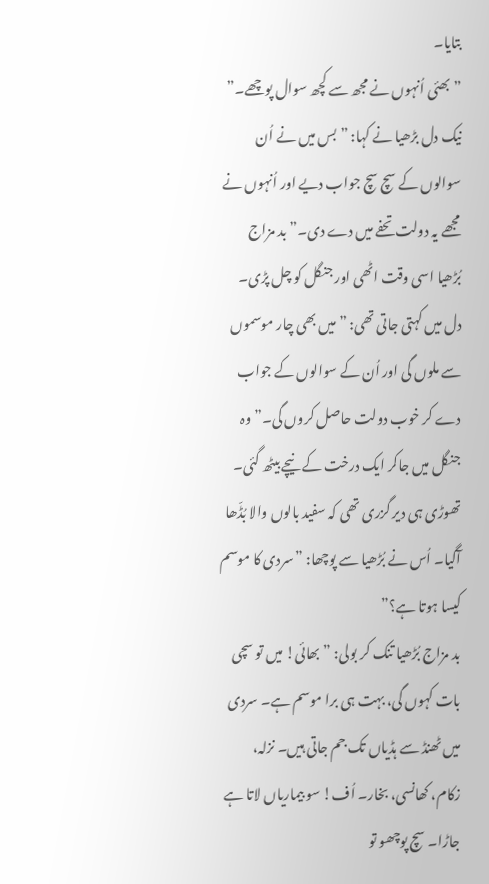بتایا۔
”بھئی اُنہوں نے مجھ سے کچھ سوال پوچھے۔” نیک دل بڑھیا نے کہا: ”بس میں نے اُن سوالوں کے سچ سچ جواب دیے اور اُنہوں نے مجھے یہ دولت تحفے میں دے دی۔” بد مزاج بُڑھیا اسی وقت اٹھی اور جنگل کو چل پڑی۔ دل میں کہتی جاتی تھی: ”میں بھی چار موسموں سے ملوں گی اور اُن کے سوالوں کے جواب دے کر خوب دولت حاصل کروں گی۔” وہ جنگل میں جاکر ایک درخت کے نیچے بیٹھ گئی۔ تھوڑی ہی دیر گزری تھی کہ سفید بالوں والا بُڈّھا آگیا۔ اُس نے بُڑھیا سے پوچھا: ”سردی کا موسم کیسا ہوتا ہے؟”
بد مزاج بُڑھیا تنک کر بولی: ”بھائی! میں تو سچی بات کہوں گی، بہت ہی برا موسم ہے۔ سردی میں ٹھنڈ سے ہڈیاں تک جم جاتی ہیں۔ نزلہ، زکام، کھانسی، بخار۔ اُف! سو بیماریاں لاتا ہے جاڑا۔ سچ پوچھو تو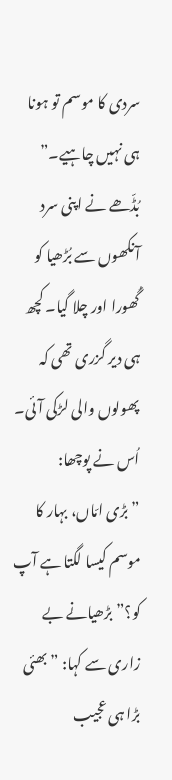سردی کا موسم تو ہونا ہی نہیں چاہیے۔”
بُڈّھے نے اپنی سرد آنکھوں سے بُڑھیا کو گُھورا اور چلا گیا۔ کچھ ہی دیر گزری تھی کہ پھولوں والی لڑکی آئی۔ اُس نے پوچھا:
”بڑی امّاں، بہار کا موسم کیسا لگتا ہے آپ کو؟” بڑھیانے بے زاری سے کہا: ”بھئی بڑا ہی عجیب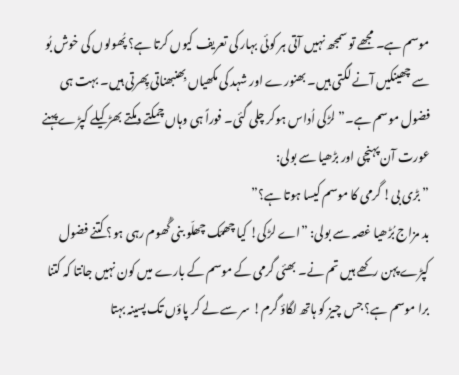موسم ہے۔ مجھے تو سمجھ نہیں آتی ہر کوئی بہار کی تعریف کیوں کرتا ہے؟ پُھولوں کی خوش بُو سے چھینکیں آنے لگتی ہیں۔ بھنورے اور شہد کی مکھیاں بِھنبھناتی پِھرتی ہیں۔ بہت ہی فضول موسم ہے۔” لڑکی اُداس ہوکر چلی گئی۔ فوراً ہی وہاں چمکتے دمکتے بھڑکیلے کپڑے پہنے عورت آن پہنچی اور بڑھیا سے بولی:
”بڑی بی! گرمی کا موسم کیسا ہوتا ہے؟”
بد مزاج بُڑھیا غصہ سے بولی: ”اے لڑکی! کیا چھمّک چھلّو بنی گُھوم رہی ہو؟ کتنے فضول کپڑے پہن رکھے ہیں تم نے۔ بھئی گرمی کے موسم کے بارے میں کون نہیں جانتا کہ کتنا برا موسم ہے؟ جس چیز کو ہاتھ لگاؤ گرم! سر سے لے کر پاؤں تک پسینہ بہتا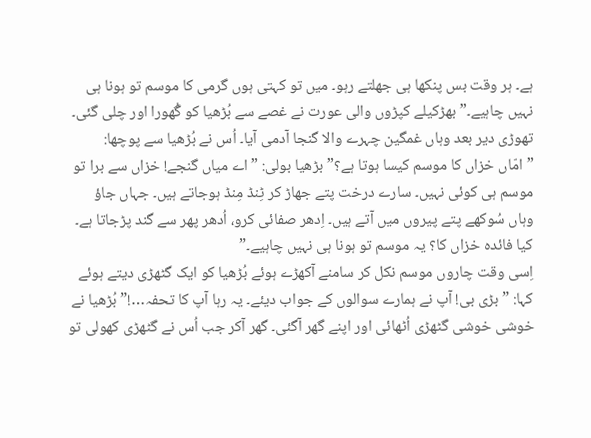ہے۔ ہر وقت بس پنکھا ہی جھلتے رہو۔ میں تو کہتی ہوں گرمی کا موسم تو ہونا ہی نہیں چاہیے۔” بھڑکیلے کپڑوں والی عورت نے غصے سے بُڑھیا کو گُھورا اور چلی گئی۔ تھوڑی دیر بعد وہاں غمگین چہرے والا گنجا آدمی آیا۔ اُس نے بُڑھیا سے پوچھا: ”امّاں خزاں کا موسم کیسا ہوتا ہے؟” بڑھیا بولی: ”اے میاں گنجے! خزاں سے برا تو موسم ہی کوئی نہیں۔ سارے درخت پتے جھاڑ کر ٹِنڈ مِنڈ ہوجاتے ہیں۔ جہاں جاؤ وہاں سُوکھے پتے پیروں میں آتے ہیں۔ اِدھر صفائی کرو، اُدھر پھر سے گند پڑجاتا ہے۔ کیا فائدہ خزاں کا؟ یہ موسم تو ہونا ہی نہیں چاہیے۔”
اِسی وقت چاروں موسم نکل کر سامنے آکھڑے ہوئے بُڑھیا کو ایک گٹھڑی دیتے ہوئے کہا: ”بڑی بی! آپ نے ہمارے سوالوں کے جواب دیئے۔ یہ رہا آپ کا تحفہ…!” بُڑھیا نے خوشی خوشی گٹھڑی اُٹھائی اور اپنے گھر آگئی۔ گھر آکر جب اُس نے گٹھڑی کھولی تو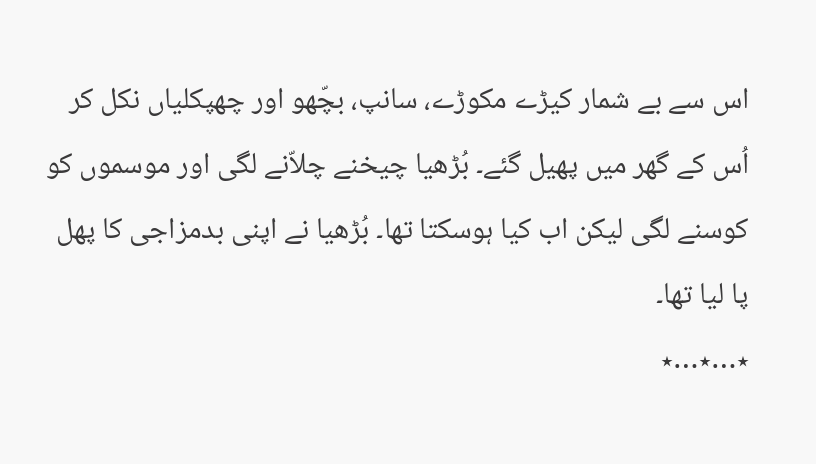اس سے بے شمار کیڑے مکوڑے، سانپ، بچّھو اور چھپکلیاں نکل کر اُس کے گھر میں پھیل گئے۔ بُڑھیا چیخنے چلاّنے لگی اور موسموں کو کوسنے لگی لیکن اب کیا ہوسکتا تھا۔ بُڑھیا نے اپنی بدمزاجی کا پھل پا لیا تھا۔
٭…٭…٭